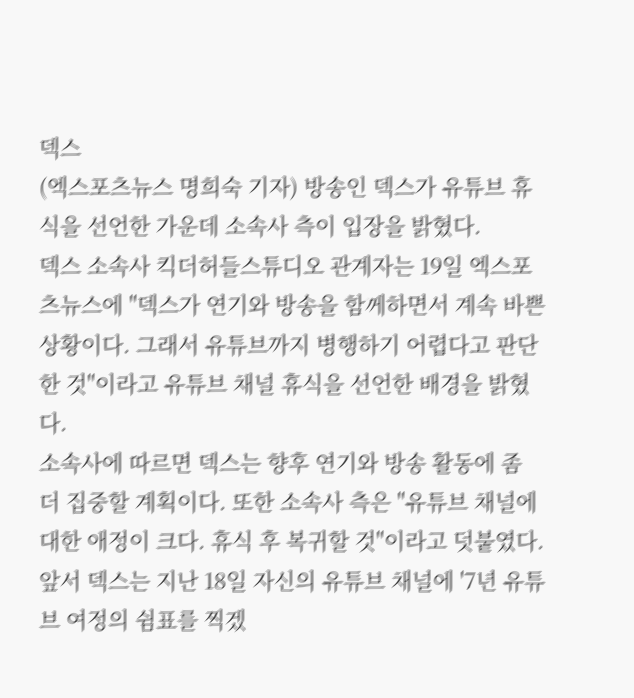덱스
(엑스포츠뉴스 명희숙 기자) 방송인 덱스가 유튜브 휴식을 선언한 가운데 소속사 측이 입장을 밝혔다.
덱스 소속사 킥더허들스튜디오 관계자는 19일 엑스포츠뉴스에 "덱스가 연기와 방송을 함께하면서 계속 바쁜 상황이다. 그래서 유튜브까지 병행하기 어렵다고 판단한 것"이라고 유튜브 채널 휴식을 선언한 배경을 밝혔다.
소속사에 따르면 덱스는 향후 연기와 방송 활동에 좀 더 집중할 계획이다. 또한 소속사 측은 "유튜브 채널에 대한 애정이 크다. 휴식 후 복귀할 것"이라고 덧붙였다.
앞서 덱스는 지난 18일 자신의 유튜브 채널에 '7년 유튜브 여정의 쉼표를 찍겠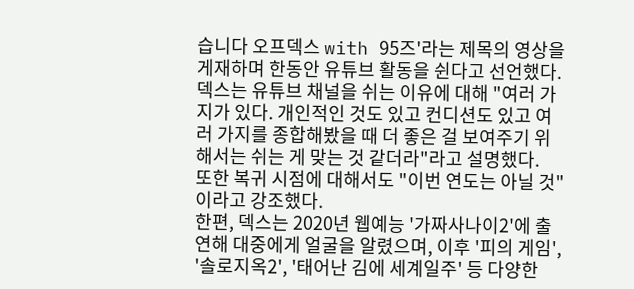습니다 오프덱스 with 95즈'라는 제목의 영상을 게재하며 한동안 유튜브 활동을 쉰다고 선언했다.
덱스는 유튜브 채널을 쉬는 이유에 대해 "여러 가지가 있다. 개인적인 것도 있고 컨디션도 있고 여러 가지를 종합해봤을 때 더 좋은 걸 보여주기 위해서는 쉬는 게 맞는 것 같더라"라고 설명했다.
또한 복귀 시점에 대해서도 "이번 연도는 아닐 것"이라고 강조했다.
한편, 덱스는 2020년 웹예능 '가짜사나이2'에 출연해 대중에게 얼굴을 알렸으며, 이후 '피의 게임', '솔로지옥2', '태어난 김에 세계일주' 등 다양한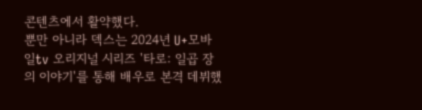콘텐츠에서 활약했다.
뿐만 아니라 덱스는 2024년 U+모바일tv 오리지널 시리즈 '타로: 일곱 장의 이야기'를 통해 배우로 본격 데뷔했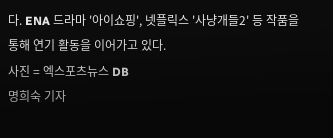다. ENA 드라마 '아이쇼핑', 넷플릭스 '사냥개들2' 등 작품을 통해 연기 활동을 이어가고 있다.
사진 = 엑스포츠뉴스 DB
명희숙 기자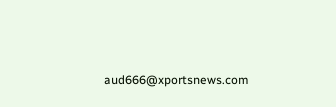aud666@xportsnews.com